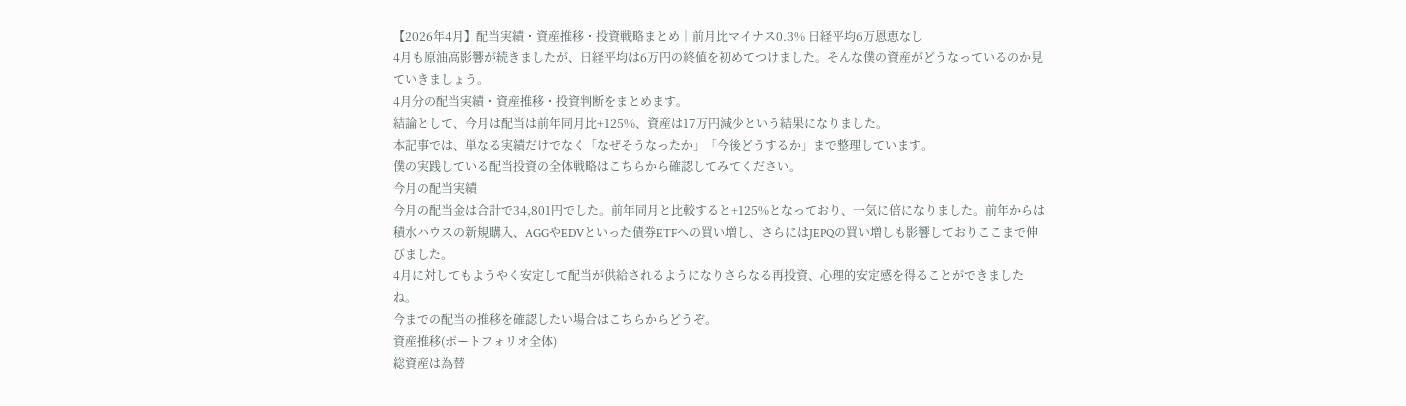【2026年4月】配当実績・資産推移・投資戦略まとめ│前月比マイナス0.3% 日経平均6万恩恵なし
4月も原油高影響が続きましたが、日経平均は6万円の終値を初めてつけました。そんな僕の資産がどうなっているのか見ていきましょう。
4月分の配当実績・資産推移・投資判断をまとめます。
結論として、今月は配当は前年同月比+125%、資産は17万円減少という結果になりました。
本記事では、単なる実績だけでなく「なぜそうなったか」「今後どうするか」まで整理しています。
僕の実践している配当投資の全体戦略はこちらから確認してみてください。
今月の配当実績
今月の配当金は合計で34,801円でした。前年同月と比較すると+125%となっており、一気に倍になりました。前年からは積水ハウスの新規購入、AGGやEDVといった債券ETFへの買い増し、さらにはJEPQの買い増しも影響しておりここまで伸びました。
4月に対してもようやく安定して配当が供給されるようになりさらなる再投資、心理的安定感を得ることができましたね。
今までの配当の推移を確認したい場合はこちらからどうぞ。
資産推移(ポートフォリオ全体)
総資産は為替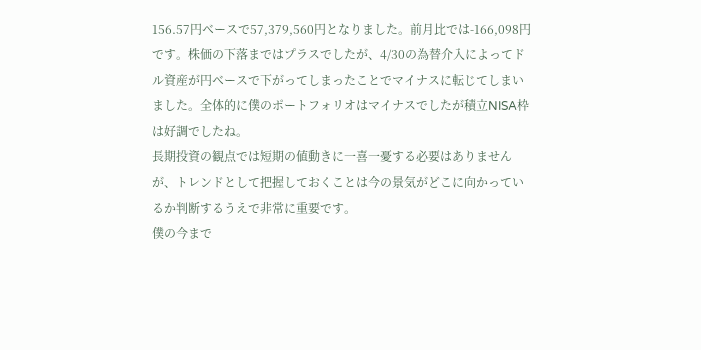156.57円ベースで57,379,560円となりました。前月比では-166,098円です。株価の下落まではプラスでしたが、4/30の為替介入によってドル資産が円ベースで下がってしまったことでマイナスに転じてしまいました。全体的に僕のポートフォリオはマイナスでしたが積立NISA枠は好調でしたね。
長期投資の観点では短期の値動きに一喜一憂する必要はありませんが、トレンドとして把握しておくことは今の景気がどこに向かっているか判断するうえで非常に重要です。
僕の今まで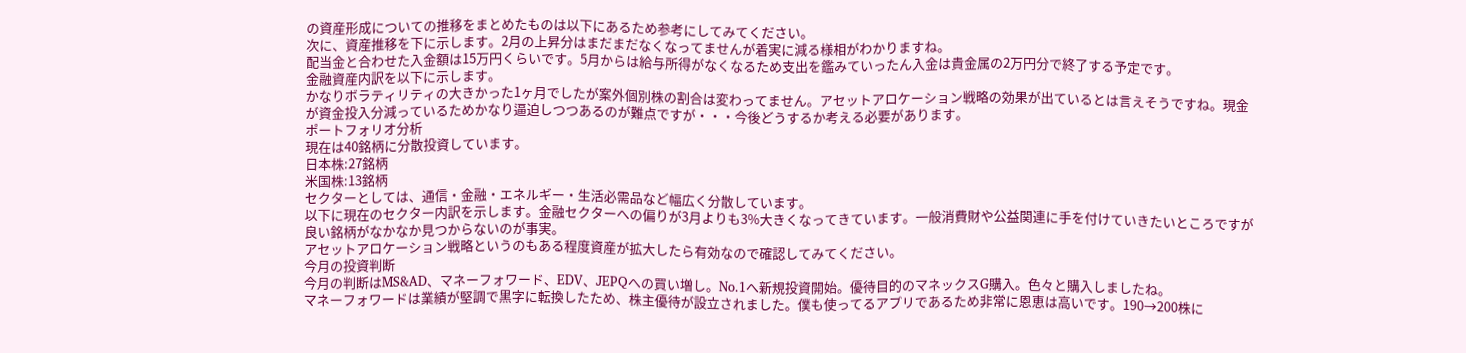の資産形成についての推移をまとめたものは以下にあるため参考にしてみてください。
次に、資産推移を下に示します。2月の上昇分はまだまだなくなってませんが着実に減る様相がわかりますね。
配当金と合わせた入金額は15万円くらいです。5月からは給与所得がなくなるため支出を鑑みていったん入金は貴金属の2万円分で終了する予定です。
金融資産内訳を以下に示します。
かなりボラティリティの大きかった1ヶ月でしたが案外個別株の割合は変わってません。アセットアロケーション戦略の効果が出ているとは言えそうですね。現金が資金投入分減っているためかなり逼迫しつつあるのが難点ですが・・・今後どうするか考える必要があります。
ポートフォリオ分析
現在は40銘柄に分散投資しています。
日本株:27銘柄
米国株:13銘柄
セクターとしては、通信・金融・エネルギー・生活必需品など幅広く分散しています。
以下に現在のセクター内訳を示します。金融セクターへの偏りが3月よりも3%大きくなってきています。一般消費財や公益関連に手を付けていきたいところですが良い銘柄がなかなか見つからないのが事実。
アセットアロケーション戦略というのもある程度資産が拡大したら有効なので確認してみてください。
今月の投資判断
今月の判断はMS&AD、マネーフォワード、EDV、JEPQへの買い増し。No.1へ新規投資開始。優待目的のマネックスG購入。色々と購入しましたね。
マネーフォワードは業績が堅調で黒字に転換したため、株主優待が設立されました。僕も使ってるアプリであるため非常に恩恵は高いです。190→200株に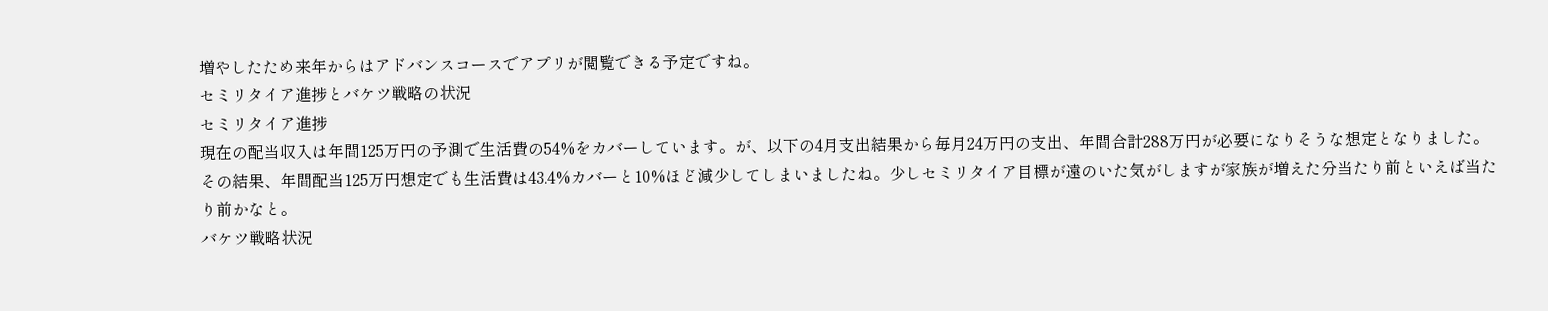増やしたため来年からはアドバンスコースでアプリが閲覧できる予定ですね。
セミリタイア進捗とバケツ戦略の状況
セミリタイア進捗
現在の配当収入は年間125万円の予測で生活費の54%をカバーしています。が、以下の4月支出結果から毎月24万円の支出、年間合計288万円が必要になりそうな想定となりました。
その結果、年間配当125万円想定でも生活費は43.4%カバーと10%ほど減少してしまいましたね。少しセミリタイア目標が遠のいた気がしますが家族が増えた分当たり前といえば当たり前かなと。
バケツ戦略状況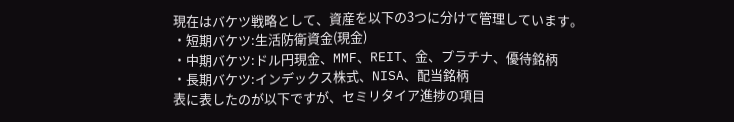現在はバケツ戦略として、資産を以下の3つに分けて管理しています。
・短期バケツ:生活防衛資金(現金)
・中期バケツ:ドル円現金、MMF、REIT、金、プラチナ、優待銘柄
・長期バケツ:インデックス株式、NISA、配当銘柄
表に表したのが以下ですが、セミリタイア進捗の項目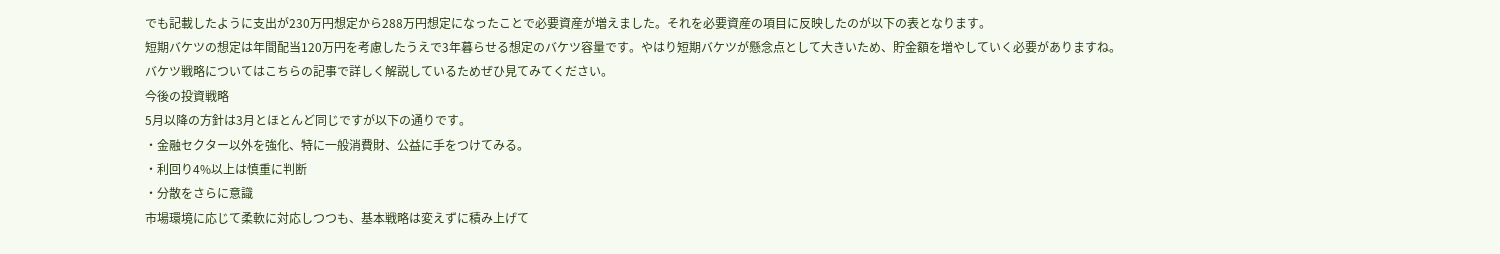でも記載したように支出が230万円想定から288万円想定になったことで必要資産が増えました。それを必要資産の項目に反映したのが以下の表となります。
短期バケツの想定は年間配当120万円を考慮したうえで3年暮らせる想定のバケツ容量です。やはり短期バケツが懸念点として大きいため、貯金額を増やしていく必要がありますね。
バケツ戦略についてはこちらの記事で詳しく解説しているためぜひ見てみてください。
今後の投資戦略
5月以降の方針は3月とほとんど同じですが以下の通りです。
・金融セクター以外を強化、特に一般消費財、公益に手をつけてみる。
・利回り4%以上は慎重に判断
・分散をさらに意識
市場環境に応じて柔軟に対応しつつも、基本戦略は変えずに積み上げて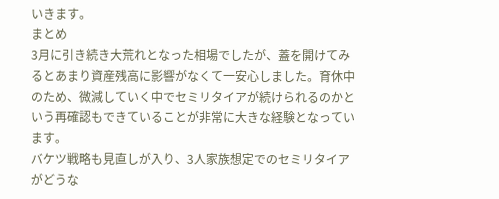いきます。
まとめ
3月に引き続き大荒れとなった相場でしたが、蓋を開けてみるとあまり資産残高に影響がなくて一安心しました。育休中のため、微減していく中でセミリタイアが続けられるのかという再確認もできていることが非常に大きな経験となっています。
バケツ戦略も見直しが入り、3人家族想定でのセミリタイアがどうな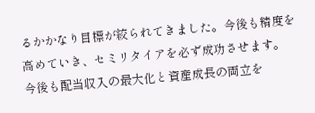るかかなり目標が絞られてきました。今後も精度を高めていき、セミリタイアを必ず成功させます。
今後も配当収入の最大化と資産成長の両立を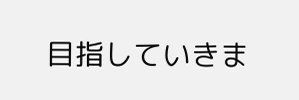目指していきま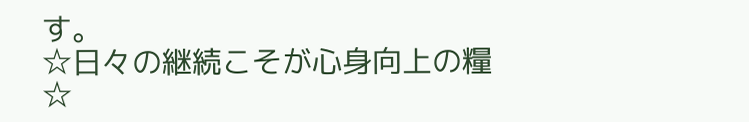す。
☆日々の継続こそが心身向上の糧☆